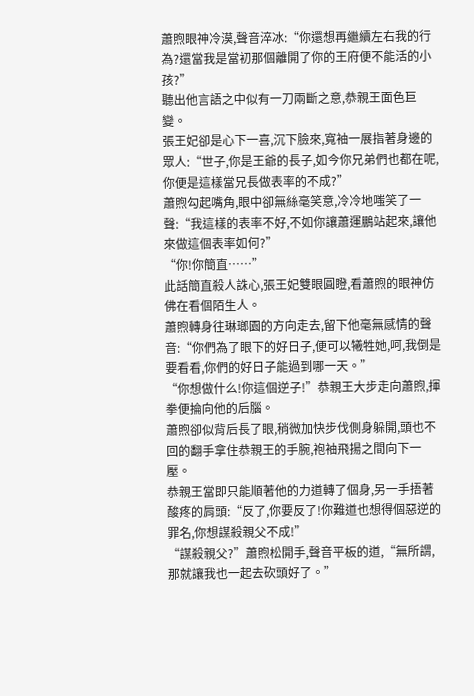蕭煦眼神冷漠,聲音淬冰:“你還想再繼續左右我的行為?還當我是當初那個離開了你的王府便不能活的小孩?”
聽出他言語之中似有一刀兩斷之意,恭親王面色巨變。
張王妃卻是心下一喜,沉下臉來,寬袖一展指著身邊的眾人:“世子,你是王爺的長子,如今你兄弟們也都在呢,你便是這樣當兄長做表率的不成?”
蕭煦勾起嘴角,眼中卻無絲毫笑意,冷冷地嗤笑了一聲:“我這樣的表率不好,不如你讓蕭運鵬站起來,讓他來做這個表率如何?”
“你!你簡直……”
此話簡直殺人誅心,張王妃雙眼圓瞪,看蕭煦的眼神仿佛在看個陌生人。
蕭煦轉身往琳瑯園的方向走去,留下他毫無感情的聲音:“你們為了眼下的好日子,便可以犧牲她,呵,我倒是要看看,你們的好日子能過到哪一天。”
“你想做什么!你這個逆子!”恭親王大步走向蕭煦,揮拳便掄向他的后腦。
蕭煦卻似背后長了眼,稍微加快步伐側身躲開,頭也不回的翻手拿住恭親王的手腕,袍袖飛揚之間向下一壓。
恭親王當即只能順著他的力道轉了個身,另一手捂著酸疼的肩頭:“反了,你要反了!你難道也想得個惡逆的罪名,你想謀殺親父不成!”
“謀殺親父?”蕭煦松開手,聲音平板的道,“無所謂,那就讓我也一起去砍頭好了。”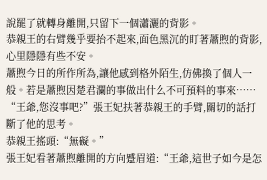說罷了就轉身離開,只留下一個瀟灑的背影。
恭親王的右臂幾乎要抬不起來,面色黑沉的盯著蕭煦的背影,心里隱隱有些不安。
蕭煦今日的所作所為,讓他感到格外陌生,仿佛換了個人一般。若是蕭煦因楚君瀾的事做出什么不可預料的事來……
“王爺,您沒事吧?”張王妃扶著恭親王的手臂,關切的話打斷了他的思考。
恭親王搖頭:“無礙。”
張王妃看著蕭煦離開的方向蹙眉道:“王爺,這世子如今是怎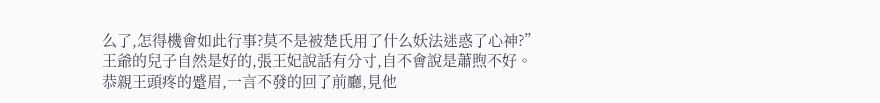么了,怎得機會如此行事?莫不是被楚氏用了什么妖法迷惑了心神?”
王爺的兒子自然是好的,張王妃說話有分寸,自不會說是蕭煦不好。
恭親王頭疼的蹙眉,一言不發的回了前廳,見他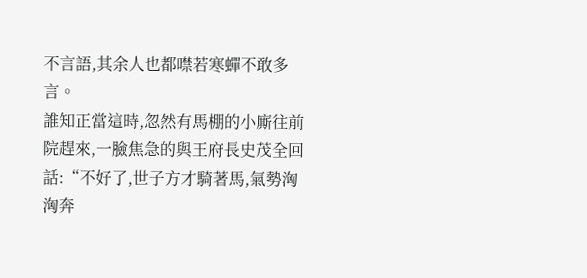不言語,其余人也都噤若寒蟬不敢多言。
誰知正當這時,忽然有馬棚的小廝往前院趕來,一臉焦急的與王府長史茂全回話:“不好了,世子方才騎著馬,氣勢洶洶奔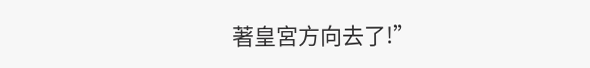著皇宮方向去了!”